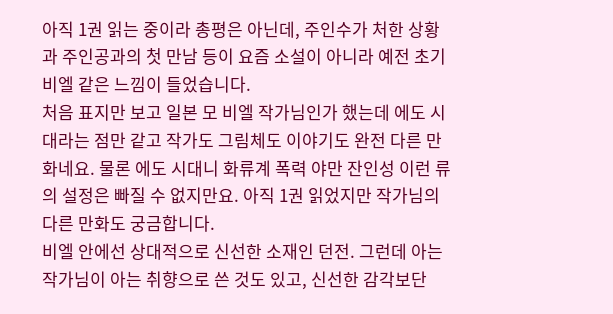아직 1권 읽는 중이라 총평은 아닌데, 주인수가 처한 상황과 주인공과의 첫 만남 등이 요즘 소설이 아니라 예전 초기 비엘 같은 느낌이 들었습니다.
처음 표지만 보고 일본 모 비엘 작가님인가 했는데 에도 시대라는 점만 같고 작가도 그림체도 이야기도 완전 다른 만화네요. 물론 에도 시대니 화류계 폭력 야만 잔인성 이런 류의 설정은 빠질 수 없지만요. 아직 1권 읽었지만 작가님의 다른 만화도 궁금합니다.
비엘 안에선 상대적으로 신선한 소재인 던전. 그런데 아는 작가님이 아는 취향으로 쓴 것도 있고, 신선한 감각보단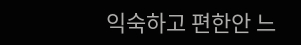익숙하고 편한안 느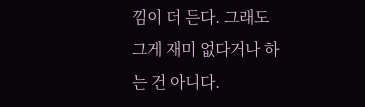낌이 더 든다. 그래도 그게 재미 없다거나 하는 건 아니다.